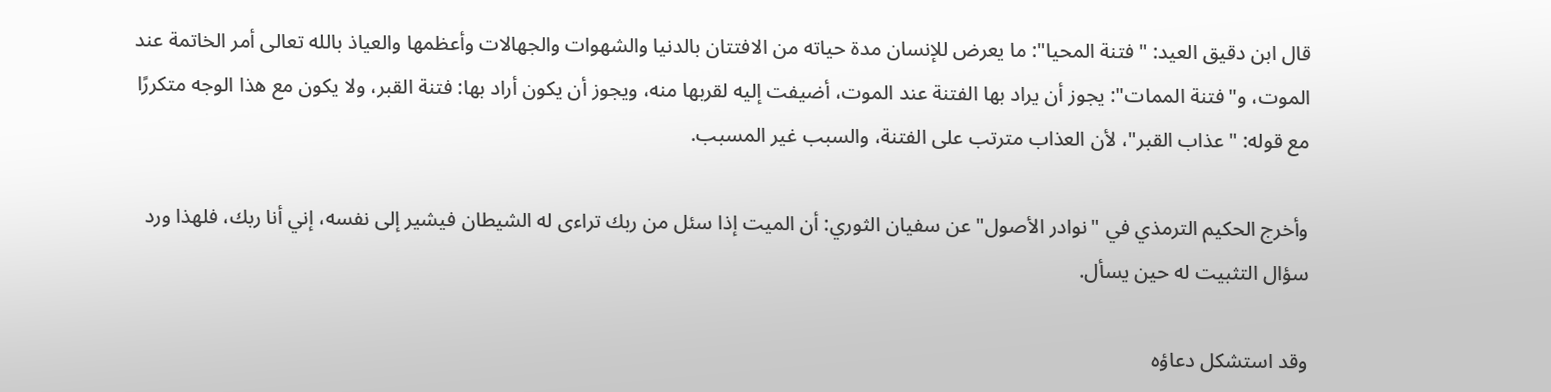قال ابن دقيق العيد: "فتنة المحيا": ما يعرض للإنسان مدة حياته من الافتتان بالدنيا والشهوات والجهالات وأعظمها والعياذ بالله تعالى أمر الخاتمة عند الموت، و"فتنة الممات": يجوز أن يراد بها الفتنة عند الموت، أضيفت إليه لقربها منه، ويجوز أن يكون أراد بها: فتنة القبر، ولا يكون مع هذا الوجه متكررًا مع قوله: "عذاب القبر"، لأن العذاب مترتب على الفتنة، والسبب غير المسبب.

وأخرج الحكيم الترمذي في "نوادر الأصول" عن سفيان الثوري: أن الميت إذا سئل من ربك تراءى له الشيطان فيشير إلى نفسه، إني أنا ربك، فلهذا ورد سؤال التثبيت له حين يسأل.

وقد استشكل دعاؤه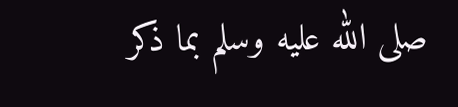صلى الله عليه وسلم بما ذكر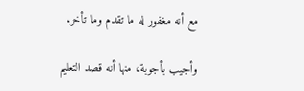مع أنه مغفور له ما تقدم وما تأخر.

وأجيب بأجوبة، منها أنه قصد التعليم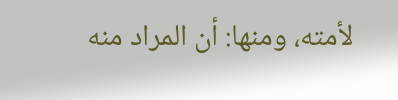لأمته، ومنها: أن المراد منه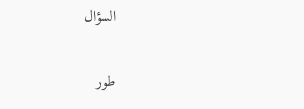السؤال

طور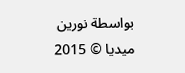بواسطة نورين ميديا © 2015